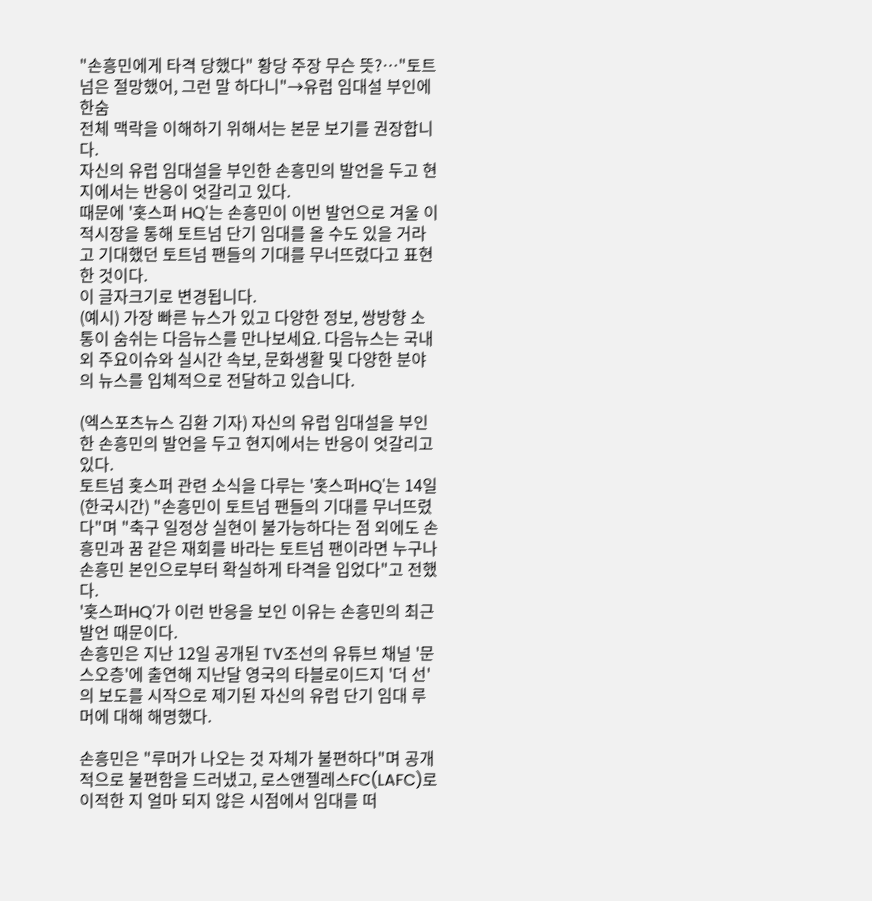"손흥민에게 타격 당했다" 황당 주장 무슨 뜻?…"토트넘은 절망했어, 그런 말 하다니"→유럽 임대설 부인에 한숨
전체 맥락을 이해하기 위해서는 본문 보기를 권장합니다.
자신의 유럽 임대설을 부인한 손흥민의 발언을 두고 현지에서는 반응이 엇갈리고 있다.
때문에 '홋스퍼 HQ'는 손흥민이 이번 발언으로 겨울 이적시장을 통해 토트넘 단기 임대를 올 수도 있을 거라고 기대했던 토트넘 팬들의 기대를 무너뜨렸다고 표현한 것이다.
이 글자크기로 변경됩니다.
(예시) 가장 빠른 뉴스가 있고 다양한 정보, 쌍방향 소통이 숨쉬는 다음뉴스를 만나보세요. 다음뉴스는 국내외 주요이슈와 실시간 속보, 문화생활 및 다양한 분야의 뉴스를 입체적으로 전달하고 있습니다.

(엑스포츠뉴스 김환 기자) 자신의 유럽 임대설을 부인한 손흥민의 발언을 두고 현지에서는 반응이 엇갈리고 있다.
토트넘 홋스퍼 관련 소식을 다루는 '홋스퍼HQ'는 14일(한국시간) "손흥민이 토트넘 팬들의 기대를 무너뜨렸다"며 "축구 일정상 실현이 불가능하다는 점 외에도 손흥민과 꿈 같은 재회를 바라는 토트넘 팬이라면 누구나 손흥민 본인으로부터 확실하게 타격을 입었다"고 전했다.
'홋스퍼HQ'가 이런 반응을 보인 이유는 손흥민의 최근 발언 때문이다.
손흥민은 지난 12일 공개된 TV조선의 유튜브 채널 '문스오층'에 출연해 지난달 영국의 타블로이드지 '더 선'의 보도를 시작으로 제기된 자신의 유럽 단기 임대 루머에 대해 해명했다.

손흥민은 "루머가 나오는 것 자체가 불편하다"며 공개적으로 불편함을 드러냈고, 로스앤젤레스FC(LAFC)로 이적한 지 얼마 되지 않은 시점에서 임대를 떠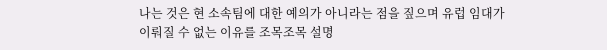나는 것은 현 소속팀에 대한 예의가 아니라는 점을 짚으며 유럽 임대가 이뤄질 수 없는 이유를 조목조목 설명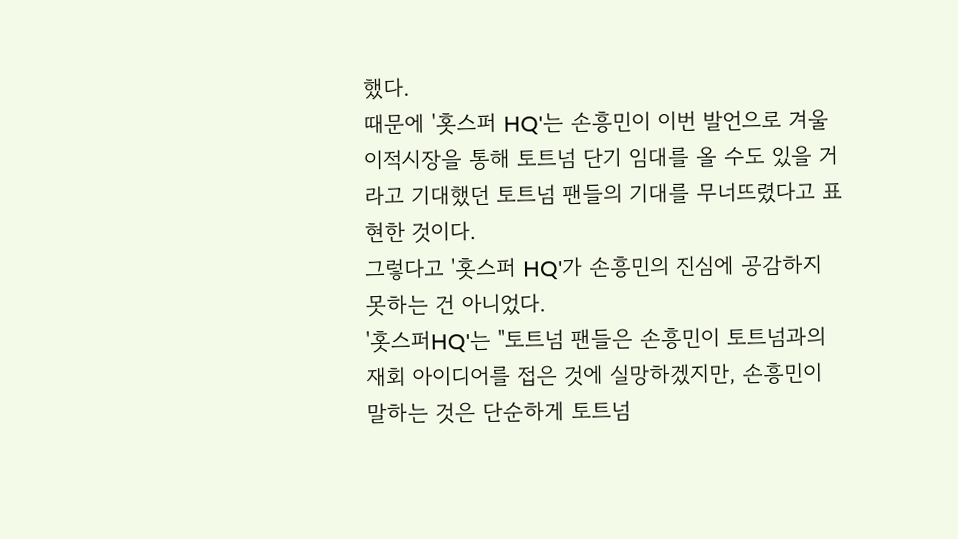했다.
때문에 '홋스퍼 HQ'는 손흥민이 이번 발언으로 겨울 이적시장을 통해 토트넘 단기 임대를 올 수도 있을 거라고 기대했던 토트넘 팬들의 기대를 무너뜨렸다고 표현한 것이다.
그렇다고 '홋스퍼 HQ'가 손흥민의 진심에 공감하지 못하는 건 아니었다.
'홋스퍼HQ'는 "토트넘 팬들은 손흥민이 토트넘과의 재회 아이디어를 접은 것에 실망하겠지만, 손흥민이 말하는 것은 단순하게 토트넘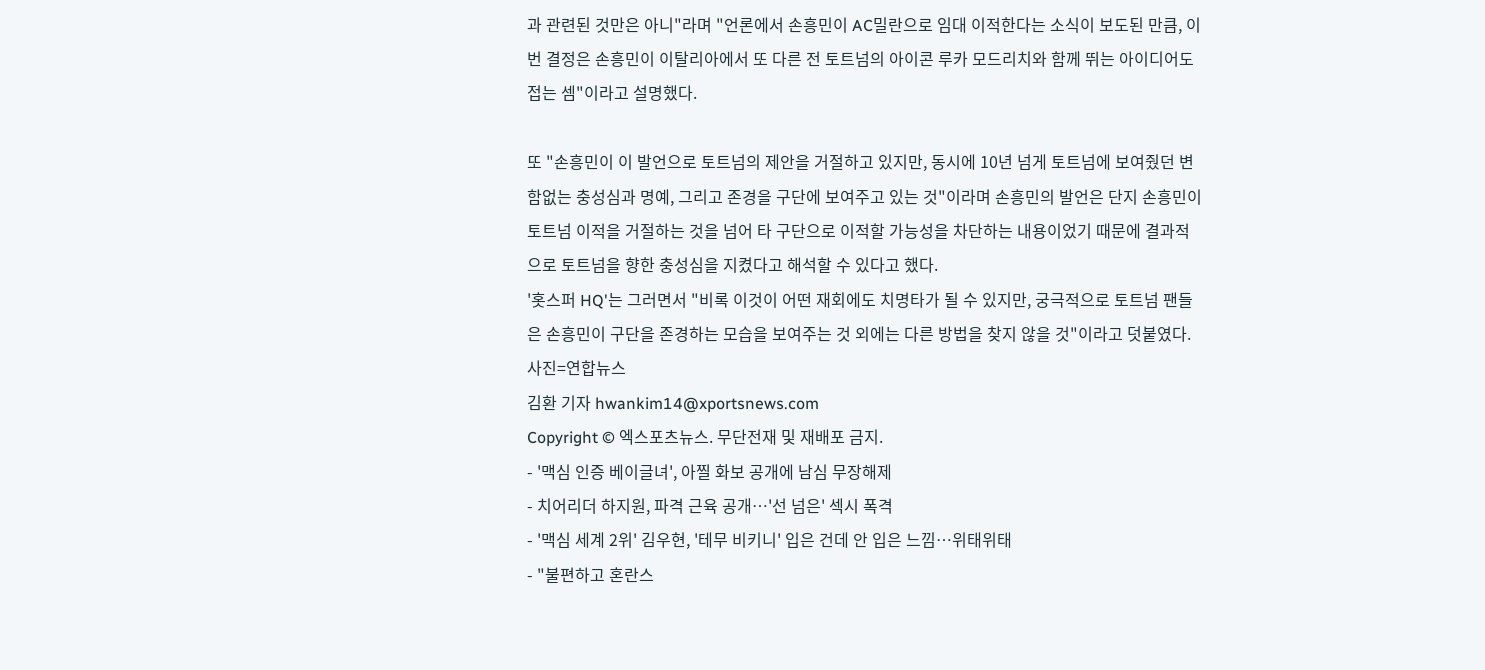과 관련된 것만은 아니"라며 "언론에서 손흥민이 AC밀란으로 임대 이적한다는 소식이 보도된 만큼, 이번 결정은 손흥민이 이탈리아에서 또 다른 전 토트넘의 아이콘 루카 모드리치와 함께 뛰는 아이디어도 접는 셈"이라고 설명했다.

또 "손흥민이 이 발언으로 토트넘의 제안을 거절하고 있지만, 동시에 10년 넘게 토트넘에 보여줬던 변함없는 충성심과 명예, 그리고 존경을 구단에 보여주고 있는 것"이라며 손흥민의 발언은 단지 손흥민이 토트넘 이적을 거절하는 것을 넘어 타 구단으로 이적할 가능성을 차단하는 내용이었기 때문에 결과적으로 토트넘을 향한 충성심을 지켰다고 해석할 수 있다고 했다.
'홋스퍼 HQ'는 그러면서 "비록 이것이 어떤 재회에도 치명타가 될 수 있지만, 궁극적으로 토트넘 팬들은 손흥민이 구단을 존경하는 모습을 보여주는 것 외에는 다른 방법을 찾지 않을 것"이라고 덧붙였다.
사진=연합뉴스
김환 기자 hwankim14@xportsnews.com
Copyright © 엑스포츠뉴스. 무단전재 및 재배포 금지.
- '맥심 인증 베이글녀', 아찔 화보 공개에 남심 무장해제
- 치어리더 하지원, 파격 근육 공개…'선 넘은' 섹시 폭격
- '맥심 세계 2위' 김우현, '테무 비키니' 입은 건데 안 입은 느낌…위태위태
- "불편하고 혼란스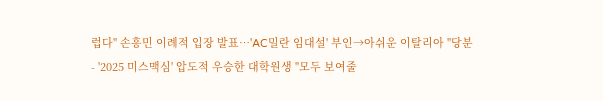럽다" 손흥민 이례적 입장 발표…'AC밀란 임대설' 부인→아쉬운 이탈리아 "당분
- '2025 미스맥심' 압도적 우승한 대학원생 "모두 보여줄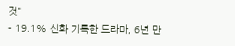것"
- 19.1% 신화 기록한 드라마, 6년 만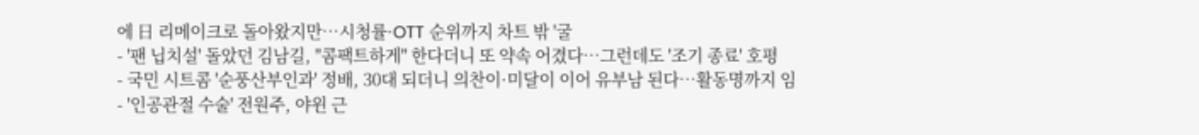에 日 리메이크로 돌아왔지만…시청률·OTT 순위까지 차트 밖 '굴
- '팬 닙치설' 돌았던 김남길, "콤팩트하게" 한다더니 또 약속 어겼다…그런데도 '조기 종료' 호평
- 국민 시트콤 '순풍산부인과' 정배, 30대 되더니 의찬이·미달이 이어 유부남 된다…활동명까지 임
- '인공관절 수술' 전원주, 야윈 근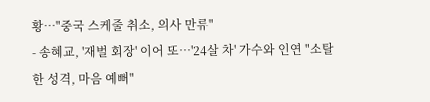황…"중국 스케줄 취소, 의사 만류"
- 송혜교, '재벌 회장' 이어 또…'24살 차' 가수와 인연 "소탈한 성격, 마음 예뻐"